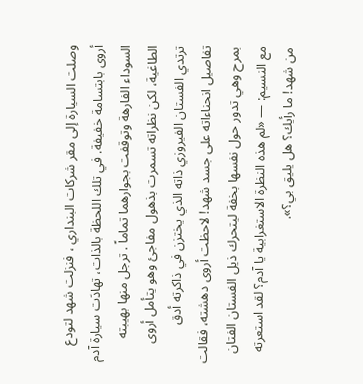وصلت السيارة إلى مقر شركات البنداري ، فنزلت شهد لتودع أروى بابتسامة خفيفة. في تلك اللحظة بالذات، تهادَت سيارة آدم السوداء الفارهة وتوقفت بجوارهما تماماً . ترجل منها بهيبته الطاغية، لكن نظراته تسمرت بذهول مفاجئ وهو يتأمل أروى ترتدي الفستان الفيروزي ذاته الذي يختزن في ذاكرته أدق تفاصيل انحناءاته على جسد شهد! لاحظت أروى دهشته، فقالت بمرح وهي تدور حول نفسها بخفة ليتحرك ذيل الفستان الفتان مع النسيم: — «لم هذه النظرة الاستغرابية يا آدم؟ لقد استعرته من شهد! ما رأيك؟ هل يليق بي؟».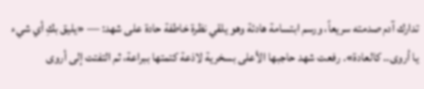تدارك آدم صدمته سريعاً، ورسم ابتسامة هادئة وهو يلقي نظرة خاطفة حادة على شهد: — «يليق بكِ أي شيء يا أروى.. كالعادة». رفعت شهد حاجبها الأعلى بسخرية لاذعة كتمتها ببراعة، ثم التفتت إلى أروى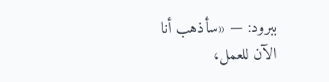ببرود: — «سأذهب أنا الآن للعمل،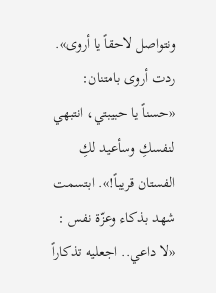ونتواصل لاحقاً يا أروى». ردت أروى بامتنان: «حسناً يا حبيبتي، انتبهي لنفسكِ وسأعيد لكِ الفستان قريباً!». ابتسمت شهد بذكاء وعزّة نفس : «لا داعي.. اجعليه تذكاراً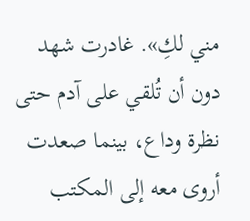مني لكِ». غادرت شهد دون أن تُلقي على آدم حتى نظرة وداع، بينما صعدت أروى معه إلى المكتب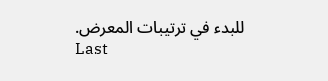للبدء في ترتيبات المعرض.
Last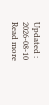Updated : 2026-08-10 Read more